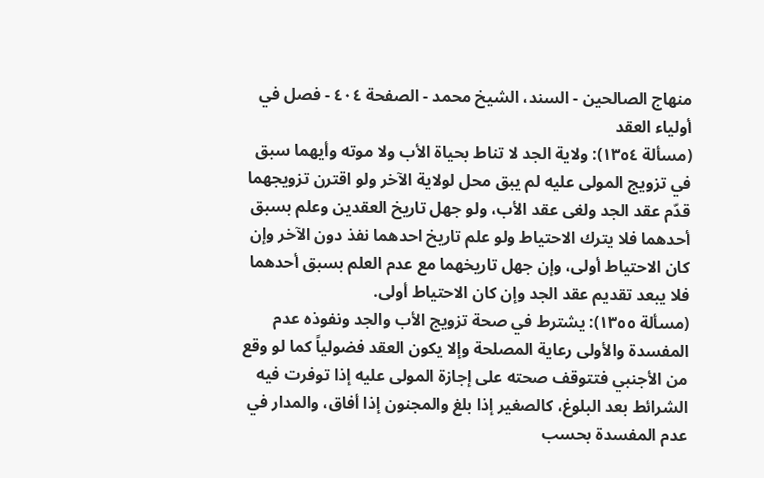منهاج الصالحين - السند، الشيخ محمد - الصفحة ٤٠٤ - فصل في أولياء العقد
(مسألة ١٣٥٤): ولاية الجد لا تناط بحياة الأب ولا موته وأيهما سبق في تزويج المولى عليه لم يبق محل لولاية الآخر ولو اقترن تزويجهما قدّم عقد الجد ولغى عقد الأب، ولو جهل تاريخ العقدين وعلم بسبق أحدهما فلا يترك الاحتياط ولو علم تاريخ احدهما نفذ دون الآخر وإن كان الاحتياط أولى، وإن جهل تاريخهما مع عدم العلم بسبق أحدهما فلا يبعد تقديم عقد الجد وإن كان الاحتياط أولى.
(مسألة ١٣٥٥): يشترط في صحة تزويج الأب والجد ونفوذه عدم المفسدة والأولى رعاية المصلحة وإلا يكون العقد فضولياً كما لو وقع من الأجنبي فتتوقف صحته على إجازة المولى عليه إذا توفرت فيه الشرائط بعد البلوغ، كالصغير إذا بلغ والمجنون إذا أفاق، والمدار في عدم المفسدة بحسب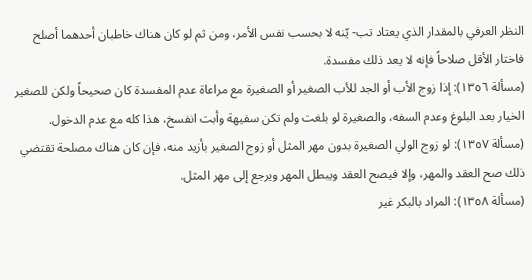النظر العرفي بالمقدار الذي يعتاد تب- يّنه لا بحسب نفس الأمر، ومن ثم لو كان هناك خاطبان أحدهما أصلح فاختار الأقل صلاحاً فإنه لا يعد ذلك مفسدة.
(مسألة ١٣٥٦): إذا زوج الأب أو الجد للأب الصغير أو الصغيرة مع مراعاة عدم المفسدة كان صحيحاً ولكن للصغير الخيار بعد البلوغ وعدم السفه، والصغيرة لو بلغت ولم تكن سفيهة وأبت انفسخ، هذا كله مع عدم الدخول.
(مسألة ١٣٥٧): لو زوج الولي الصغيرة بدون مهر المثل أو زوج الصغير بأزيد منه، فإن كان هناك مصلحة تقتضي ذلك صح العقد والمهر، وإلا فيصح العقد ويبطل المهر ويرجع إلى مهر المثل.
(مسألة ١٣٥٨): المراد بالبكر غير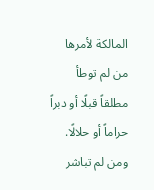المالكة لأمرها من لم توطأ مطلقاً قبلًا أو دبراً حراماً أو حلالًا. ومن لم تباشر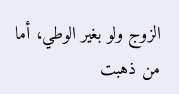الزوج ولو بغير الوطي، أما من ذهبت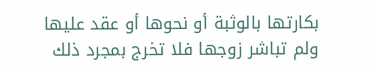بكارتها بالوثبة أو نحوها أو عقد عليها ولم تباشر زوجها فلا تخرج بمجرد ذلك